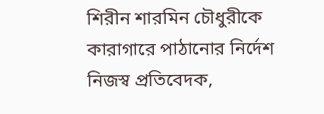শিরীন শারমিন চৌধুরীকে কারাগারে পাঠানোর নির্দেশ
নিজস্ব প্রতিবেদক,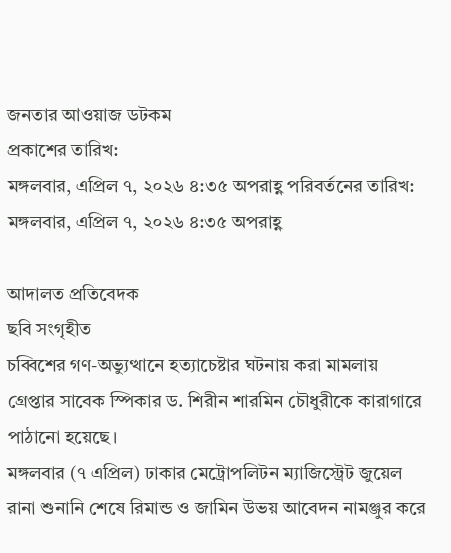জনতার আওয়াজ ডটকম
প্রকাশের তারিখ:
মঙ্গলবার, এপ্রিল ৭, ২০২৬ ৪:৩৫ অপরাহ্ণ পরিবর্তনের তারিখ:
মঙ্গলবার, এপ্রিল ৭, ২০২৬ ৪:৩৫ অপরাহ্ণ

আদালত প্রতিবেদক
ছবি সংগৃহীত
চব্বিশের গণ-অভ্যুত্থানে হত্যাচেষ্টার ঘটনায় করা মামলায় গ্রেপ্তার সাবেক স্পিকার ড. শিরীন শারমিন চৌধুরীকে কারাগারে পাঠানো হয়েছে।
মঙ্গলবার (৭ এপ্রিল) ঢাকার মেট্রোপলিটন ম্যাজিস্ট্রেট জুয়েল রানা শুনানি শেষে রিমান্ড ও জামিন উভয় আবেদন নামঞ্জুর করে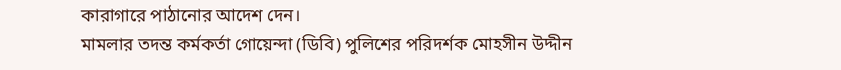কারাগারে পাঠানোর আদেশ দেন।
মামলার তদন্ত কর্মকর্তা গোয়েন্দা (ডিবি) পুলিশের পরিদর্শক মোহসীন উদ্দীন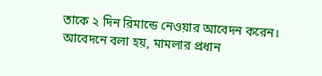তাকে ২ দিন রিমান্ডে নেওয়ার আবেদন করেন।
আবেদনে বলা হয়, মামলার প্রধান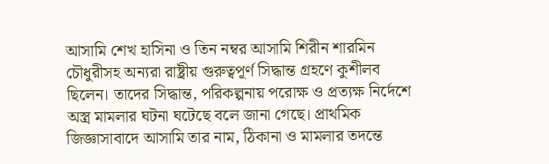আসামি শেখ হাসিনা ও তিন নম্বর আসামি শিরীন শারমিন চৌধুরীসহ অন্যরা রাষ্ট্রীয় গুরুত্বপূর্ণ সিদ্ধান্ত গ্রহণে কুশীলব ছিলেন। তাদের সিদ্ধান্ত, পরিকল্পনায় পরোক্ষ ও প্রত্যক্ষ নির্দেশে অস্ত্র মামলার ঘটনা ঘটেছে বলে জানা গেছে। প্রাথমিক জিজ্ঞাসাবাদে আসামি তার নাম, ঠিকানা ও মামলার তদন্তে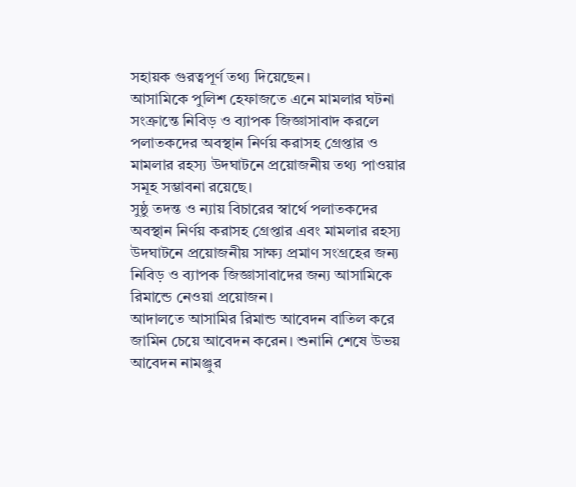সহায়ক গুরত্বপূর্ণ তথ্য দিয়েছেন।
আসামিকে পুলিশ হেফাজতে এনে মামলার ঘটনা সংক্রান্তে নিবিড় ও ব্যাপক জিজ্ঞাসাবাদ করলে পলাতকদের অবস্থান নির্ণয় করাসহ গ্রেপ্তার ও মামলার রহস্য উদঘাটনে প্রয়োজনীয় তথ্য পাওয়ার সমূহ সম্ভাবনা রয়েছে।
সুষ্ঠু তদন্ত ও ন্যায় বিচারের স্বার্থে পলাতকদের অবস্থান নির্ণয় করাসহ গ্রেপ্তার এবং মামলার রহস্য উদঘাটনে প্রয়োজনীয় সাক্ষ্য প্রমাণ সংগ্রহের জন্য নিবিড় ও ব্যাপক জিজ্ঞাসাবাদের জন্য আসামিকে রিমান্ডে নেওয়া প্রয়োজন।
আদালতে আসামির রিমান্ড আবেদন বাতিল করে জামিন চেয়ে আবেদন করেন। শুনানি শেষে উভয় আবেদন নামঞ্জুর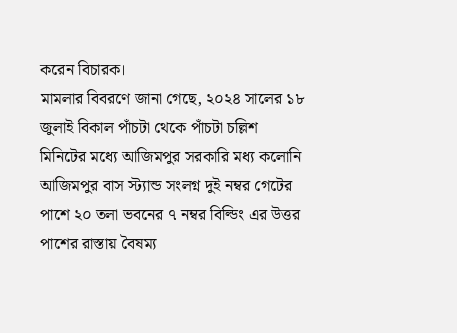করেন বিচারক।
মামলার বিবরণে জানা গেছে, ২০২৪ সালের ১৮ জুলাই বিকাল পাঁচটা থেকে পাঁচটা চল্লিশ মিনিটের মধ্যে আজিমপুর সরকারি মধ্য কলোনি আজিমপুর বাস স্ট্যান্ড সংলগ্ন দুই নম্বর গেটের পাশে ২০ তলা ভবনের ৭ নম্বর বিল্ডিং এর উত্তর পাশের রাস্তায় বৈষম্য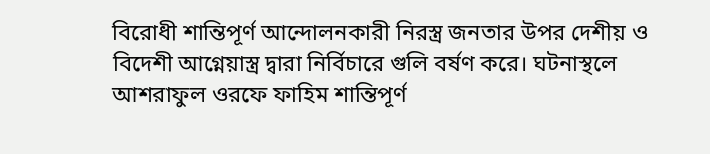বিরোধী শান্তিপূর্ণ আন্দোলনকারী নিরস্ত্র জনতার উপর দেশীয় ও বিদেশী আগ্নেয়াস্ত্র দ্বারা নির্বিচারে গুলি বর্ষণ করে। ঘটনাস্থলে আশরাফুল ওরফে ফাহিম শান্তিপূর্ণ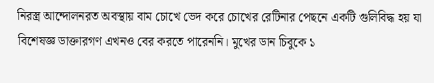নিরস্ত্র আন্দোলনরত অবস্থায় বাম চোখে ভেদ করে চোখের রেটিনার পেছনে একটি গুলিবিদ্ধ হয় যা বিশেষজ্ঞ ডাক্তারগণ এখনও বের করতে পারেননি। মুখের ডান চিবুকে ১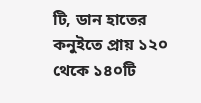টি, ডান হাতের কনুইতে প্রায় ১২০ থেকে ১৪০টি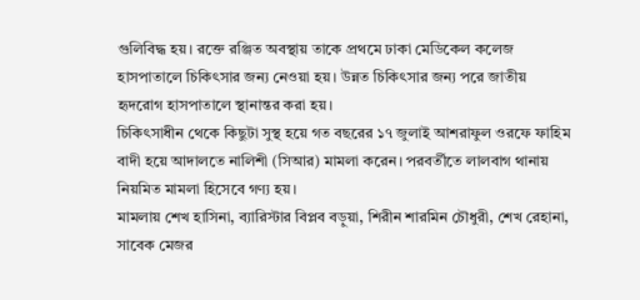গুলিবিদ্ধ হয়। রক্তে রঞ্জিত অবস্থায় তাকে প্রথমে ঢাকা মেডিকেল কলেজ হাসপাতালে চিকিৎসার জন্য নেওয়া হয়। উন্নত চিকিৎসার জন্য পরে জাতীয় হৃদরোগ হাসপাতালে স্থানান্তর করা হয়।
চিকিৎসাধীন থেকে কিছুটা সুস্থ হয়ে গত বছরের ১৭ জুলাই আশরাফুল ওরফে ফাহিম বাদী হয়ে আদালতে নালিশী (সিআর) মামলা করেন। পরবর্তীতে লালবাগ থানায় নিয়মিত মামলা হিসেবে গণ্য হয়।
মামলায় শেখ হাসিনা, ব্যারিস্টার বিপ্লব বড়ুয়া, শিরীন শারমিন চৌধুরী, শেখ রেহানা, সাবেক মেজর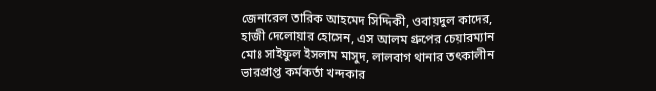জেনারেল তারিক আহমেদ সিদ্দিকী, ওবায়দুল কাদের, হাজী দেলোয়ার হোসেন, এস আলম গ্রুপের চেয়ারম্যান মোঃ সাইফুল ইসলাম মাসুদ, লালবাগ থানার তৎকালীন ভারপ্রাপ্ত কর্মকর্তা খন্দকার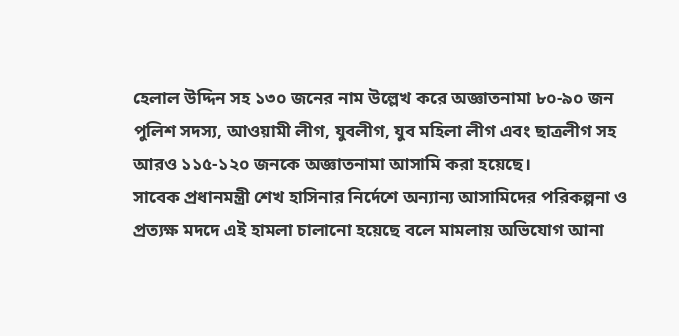হেলাল উদ্দিন সহ ১৩০ জনের নাম উল্লেখ করে অজ্ঞাতনামা ৮০-৯০ জন পুলিশ সদস্য, আওয়ামী লীগ, যুবলীগ, যুব মহিলা লীগ এবং ছাত্রলীগ সহ আরও ১১৫-১২০ জনকে অজ্ঞাতনামা আসামি করা হয়েছে।
সাবেক প্রধানমন্ত্রী শেখ হাসিনার নির্দেশে অন্যান্য আসামিদের পরিকল্পনা ও প্রত্যক্ষ মদদে এই হামলা চালানো হয়েছে বলে মামলায় অভিযোগ আনা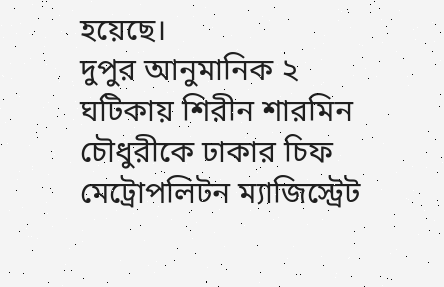হয়েছে।
দুপুর আনুমানিক ২ ঘটিকায় শিরীন শারমিন চৌধুরীকে ঢাকার চিফ মেট্রোপলিটন ম্যাজিস্ট্রেট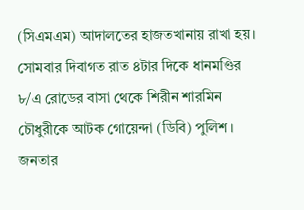(সিএমএম) আদালতের হাজতখানায় রাখা হয়।
সোমবার দিবাগত রাত ৪টার দিকে ধানমণ্ডির ৮/এ রোডের বাসা থেকে শিরীন শারমিন চৌধুরীকে আটক গোয়েন্দা (ডিবি) পুলিশ ।
জনতার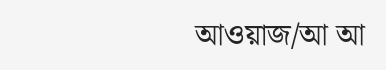আওয়াজ/আ আ